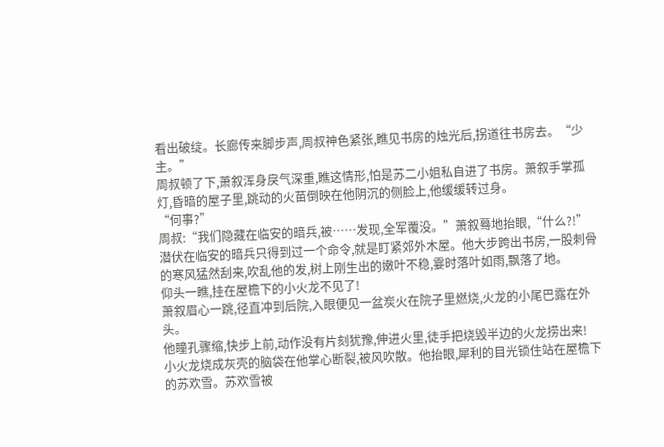看出破绽。长廊传来脚步声,周叔神色紧张,瞧见书房的烛光后,拐道往书房去。“少主。”
周叔顿了下,萧叙浑身戾气深重,瞧这情形,怕是苏二小姐私自进了书房。萧叙手掌孤灯,昏暗的屋子里,跳动的火苗倒映在他阴沉的侧脸上,他缓缓转过身。
“何事?”
周叔:“我们隐藏在临安的暗兵,被……发现,全军覆没。”萧叙蓦地抬眼,“什么?!”
潜伏在临安的暗兵只得到过一个命令,就是盯紧郊外木屋。他大步跨出书房,一股刺骨的寒风猛然刮来,吹乱他的发,树上刚生出的嫩叶不稳,霎时落叶如雨,飘落了地。
仰头一瞧,挂在屋檐下的小火龙不见了!
萧叙眉心一跳,径直冲到后院,入眼便见一盆炭火在院子里燃烧,火龙的小尾巴露在外头。
他瞳孔骤缩,快步上前,动作没有片刻犹豫,伸进火里,徒手把烧毁半边的火龙捞出来!
小火龙烧成灰壳的脑袋在他掌心断裂,被风吹散。他抬眼,犀利的目光锁住站在屋檐下的苏欢雪。苏欢雪被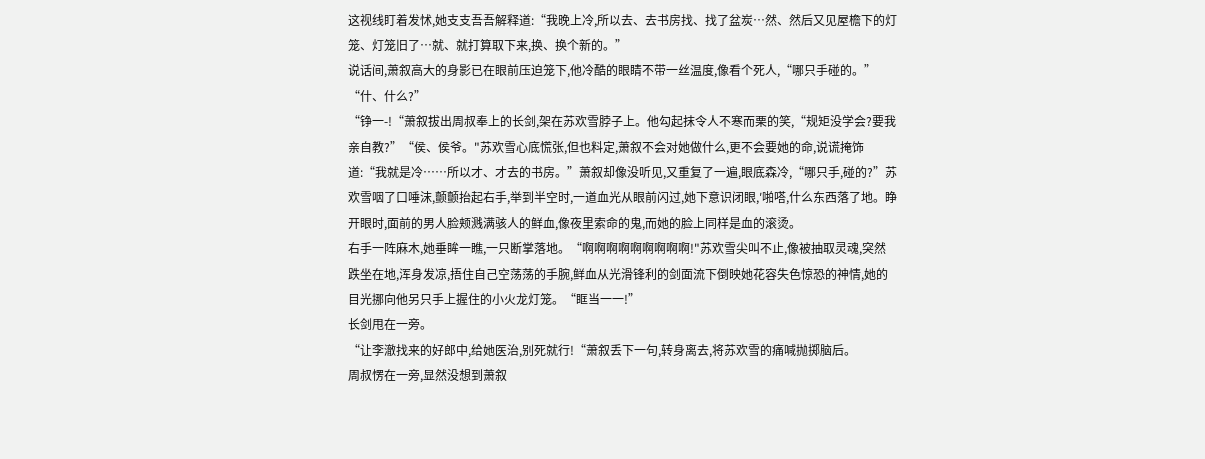这视线盯着发怵,她支支吾吾解释道:“我晚上冷,所以去、去书房找、找了盆炭…然、然后又见屋檐下的灯笼、灯笼旧了…就、就打算取下来,换、换个新的。”
说话间,萧叙高大的身影已在眼前压迫笼下,他冷酷的眼睛不带一丝温度,像看个死人,“哪只手碰的。”
“什、什么?”
“铮一-!“萧叙拔出周叔奉上的长剑,架在苏欢雪脖子上。他勾起抹令人不寒而栗的笑,“规矩没学会?要我亲自教?”“侯、侯爷。"苏欢雪心底慌张,但也料定,萧叙不会对她做什么,更不会要她的命,说谎掩饰道:“我就是冷……所以才、才去的书房。”萧叙却像没听见,又重复了一遍,眼底森冷,“哪只手,碰的?”苏欢雪咽了口唾沫,颤颤抬起右手,举到半空时,一道血光从眼前闪过,她下意识闭眼,′啪嗒,什么东西落了地。睁开眼时,面前的男人脸颊溅满骇人的鲜血,像夜里索命的鬼,而她的脸上同样是血的滚烫。
右手一阵麻木,她垂眸一瞧,一只断掌落地。“啊啊啊啊啊啊啊啊啊!"苏欢雪尖叫不止,像被抽取灵魂,突然跌坐在地,浑身发凉,捂住自己空荡荡的手腕,鲜血从光滑锋利的剑面流下倒映她花容失色惊恐的神情,她的目光挪向他另只手上握住的小火龙灯笼。“眶当一一!”
长剑甩在一旁。
“让李澈找来的好郎中,给她医治,别死就行!“萧叙丢下一句,转身离去,将苏欢雪的痛喊抛掷脑后。
周叔愣在一旁,显然没想到萧叙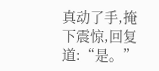真动了手,掩下震惊,回复道:“是。”